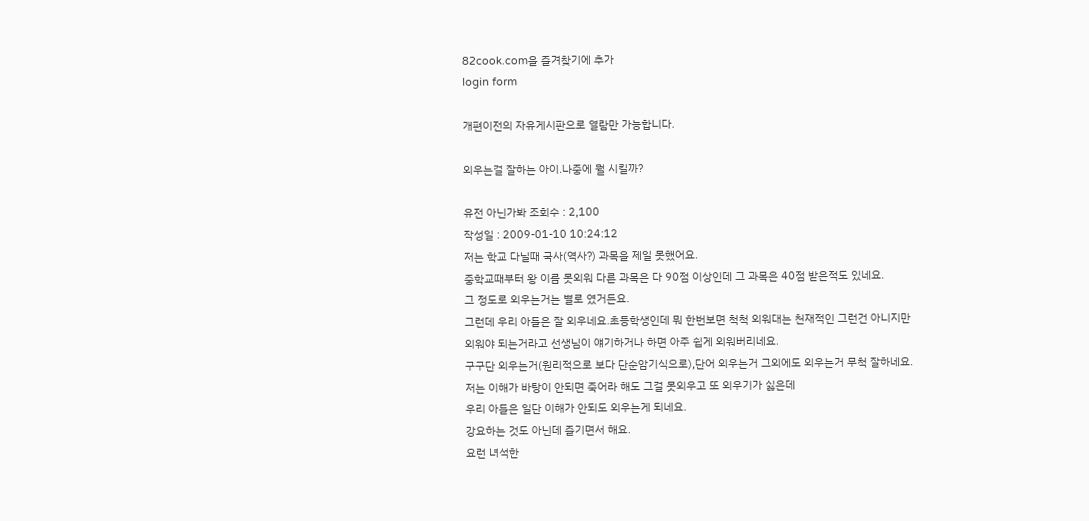82cook.com을 즐겨찾기에 추가
login form

개편이전의 자유게시판으로 열람만 가능합니다.

외우는걸 잘하는 아이.나중에 뭘 시킬까?

유전 아닌가봐 조회수 : 2,100
작성일 : 2009-01-10 10:24:12
저는 학교 다닐때 국사(역사?) 과목을 제일 못했어요.
중학교때부터 왕 이름 못외워 다른 과목은 다 90점 이상인데 그 과목은 40점 받은적도 있네요.
그 정도로 외우는거는 별로 였거든요.
그런데 우리 아들은 잘 외우네요.초등학생인데 뭐 한번보면 척척 외워대는 천재적인 그런건 아니지만
외워야 되는거라고 선생님이 얘기하거나 하면 아주 쉽게 외워버리네요.
구구단 외우는거(원리적으로 보다 단순암기식으로),단어 외우는거 그외에도 외우는거 무척 잘하네요.
저는 이해가 바탕이 안되면 죽어라 해도 그걸 못외우고 또 외우기가 싫은데
우리 아들은 일단 이해가 안되도 외우는게 되네요.
강요하는 것도 아닌데 즐기면서 해요.
요런 녀석한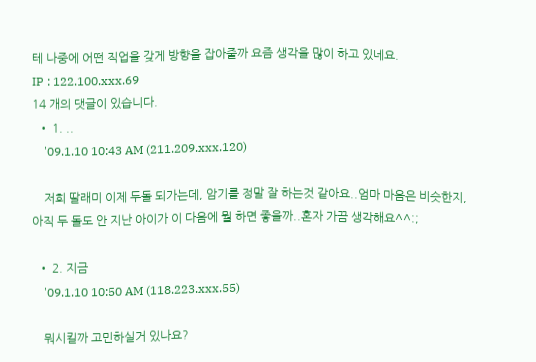테 나중에 어떤 직업을 갖게 방향을 잡아줄까 요즘 생각을 많이 하고 있네요.
IP : 122.100.xxx.69
14 개의 댓글이 있습니다.
  • 1. ..
    '09.1.10 10:43 AM (211.209.xxx.120)

    저희 딸래미 이제 두돌 되가는데, 암기를 정말 잘 하는것 같아요..엄마 마음은 비슷한지, 아직 두 돌도 안 지난 아이가 이 다음에 뭘 하면 좋을까..혼자 가끔 생각해요^^:;

  • 2. 지금
    '09.1.10 10:50 AM (118.223.xxx.55)

    뭐시킬까 고민하실거 있나요?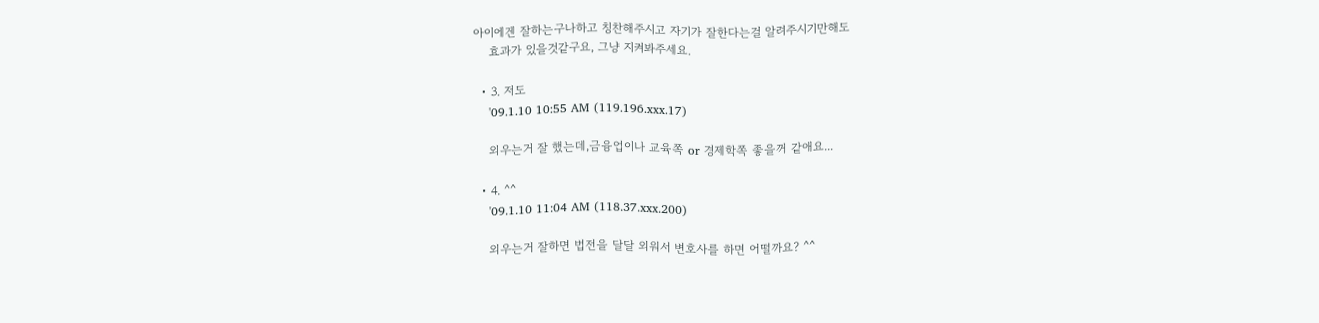아이에겐 잘하는구나하고 칭찬해주시고 자기가 잘한다는걸 알려주시기만해도
    효과가 있을것같구요, 그냥 지켜봐주세요.

  • 3. 저도
    '09.1.10 10:55 AM (119.196.xxx.17)

    외우는거 잘 했는데,금융업이나 교육쪽 or 경제학쪽 좋을꺼 같애요...

  • 4. ^^
    '09.1.10 11:04 AM (118.37.xxx.200)

    외우는거 잘하면 법전을 달달 외워서 변호사를 하면 어떨까요? ^^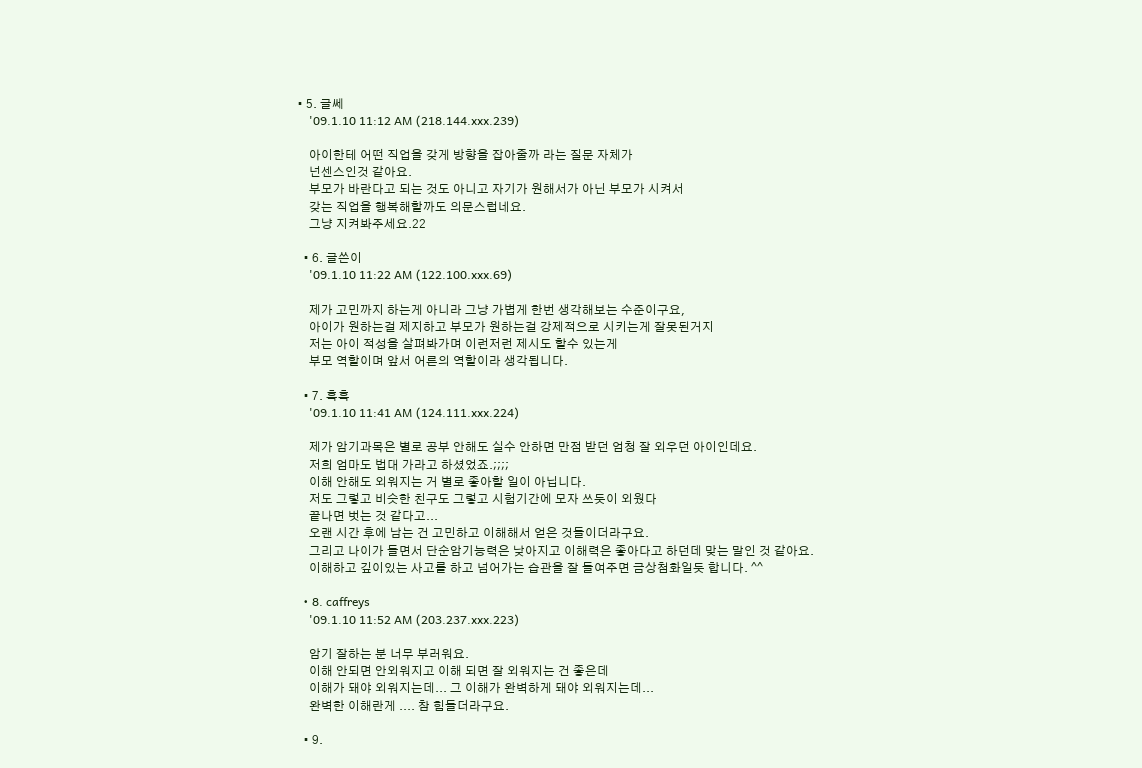• 5. 글쎄
    '09.1.10 11:12 AM (218.144.xxx.239)

    아이한테 어떤 직업을 갖게 방향을 잡아줄까 라는 질문 자체가
    넌센스인것 같아요.
    부모가 바란다고 되는 것도 아니고 자기가 원해서가 아닌 부모가 시켜서
    갖는 직업을 행복해할까도 의문스럽네요.
    그냥 지켜봐주세요.22

  • 6. 글쓴이
    '09.1.10 11:22 AM (122.100.xxx.69)

    제가 고민까지 하는게 아니라 그냥 가볍게 한번 생각해보는 수준이구요,
    아이가 원하는걸 제지하고 부모가 원하는걸 강제적으로 시키는게 잘못된거지
    저는 아이 적성을 살펴봐가며 이런저런 제시도 할수 있는게
    부모 역할이며 앞서 어른의 역할이라 생각됩니다.

  • 7. 흑흑
    '09.1.10 11:41 AM (124.111.xxx.224)

    제가 암기과목은 별로 공부 안해도 실수 안하면 만점 받던 엄청 잘 외우던 아이인데요.
    저희 엄마도 법대 가라고 하셨었죠.;;;;
    이해 안해도 외워지는 거 별로 좋아할 일이 아닙니다.
    저도 그렇고 비슷한 친구도 그렇고 시험기간에 모자 쓰듯이 외웠다
    끝나면 벗는 것 같다고...
    오랜 시간 후에 남는 건 고민하고 이해해서 얻은 것들이더라구요.
    그리고 나이가 들면서 단순암기능력은 낮아지고 이해력은 좋아다고 하던데 맞는 말인 것 같아요.
    이해하고 깊이있는 사고를 하고 넘어가는 습관을 잘 들여주면 금상첨화일듯 합니다. ^^

  • 8. caffreys
    '09.1.10 11:52 AM (203.237.xxx.223)

    암기 잘하는 분 너무 부러워요.
    이해 안되면 안외워지고 이해 되면 잘 외워지는 건 좋은데
    이해가 돼야 외워지는데... 그 이해가 완벽하게 돼야 외워지는데...
    완벽한 이해란게 .... 참 힘들더라구요.

  • 9.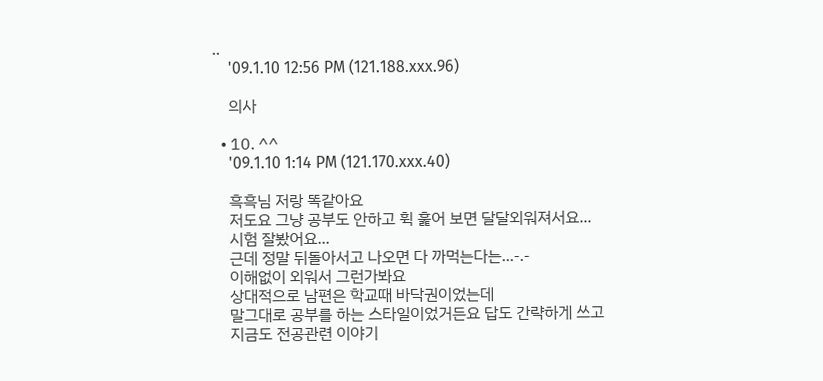..
    '09.1.10 12:56 PM (121.188.xxx.96)

    의사

  • 10. ^^
    '09.1.10 1:14 PM (121.170.xxx.40)

    흑흑님 저랑 똑같아요
    저도요 그냥 공부도 안하고 휙 훑어 보면 달달외워져서요...
    시험 잘봤어요...
    근데 정말 뒤돌아서고 나오면 다 까먹는다는...-.-
    이해없이 외워서 그런가봐요
    상대적으로 남편은 학교때 바닥권이었는데
    말그대로 공부를 하는 스타일이었거든요 답도 간략하게 쓰고
    지금도 전공관련 이야기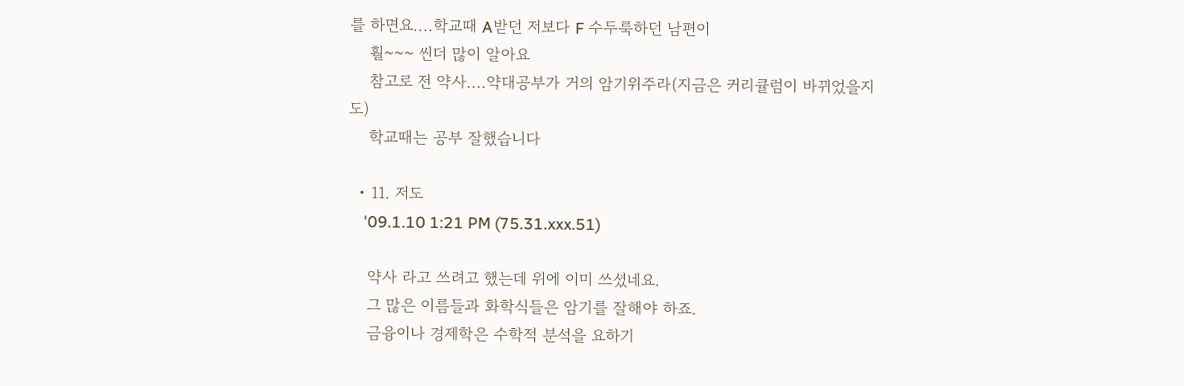를 하면요....학교때 A받던 저보다 F 수두룩하던 남편이
    훨~~~ 씬더 많이 알아요
    참고로 전 약사....약대공부가 거의 암기위주라(지금은 커리큘럼이 바뀌었을지도)
    학교때는 공부 잘했습니다

  • 11. 저도
    '09.1.10 1:21 PM (75.31.xxx.51)

    약사 라고 쓰려고 했는데 위에 이미 쓰셨네요.
    그 많은 이름들과 화학식들은 암기를 잘해야 하죠.
    금융이나 경제학은 수학적 분석을 요하기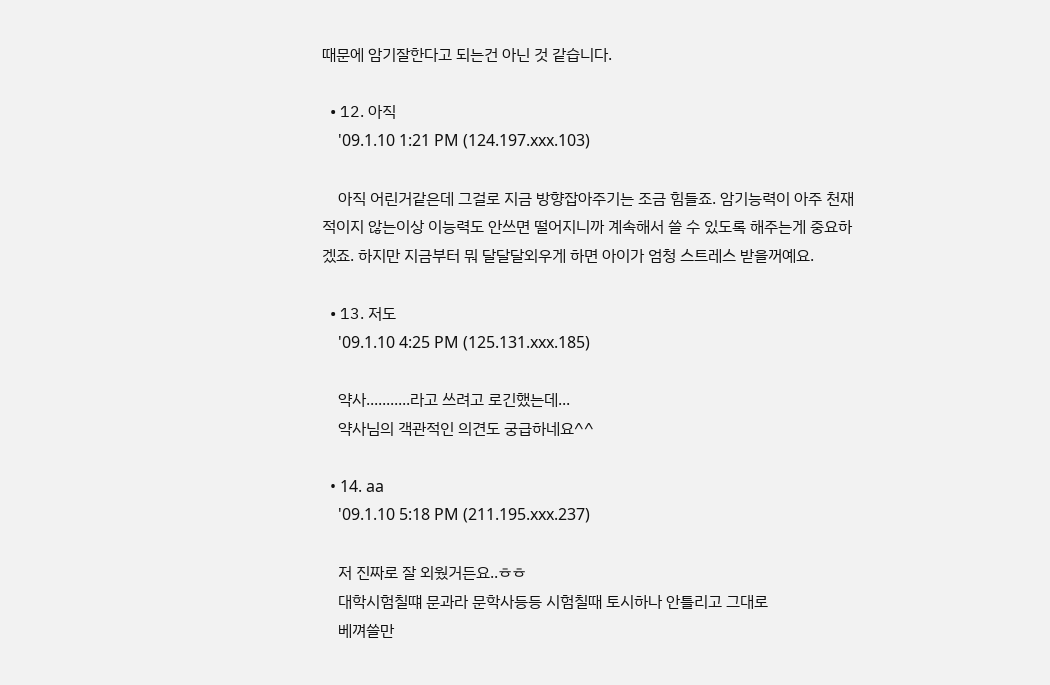때문에 암기잘한다고 되는건 아닌 것 같습니다.

  • 12. 아직
    '09.1.10 1:21 PM (124.197.xxx.103)

    아직 어린거같은데 그걸로 지금 방향잡아주기는 조금 힘들죠. 암기능력이 아주 천재적이지 않는이상 이능력도 안쓰면 떨어지니까 계속해서 쓸 수 있도록 해주는게 중요하겠죠. 하지만 지금부터 뭐 달달달외우게 하면 아이가 엄청 스트레스 받을꺼예요.

  • 13. 저도
    '09.1.10 4:25 PM (125.131.xxx.185)

    약사...........라고 쓰려고 로긴했는데...
    약사님의 객관적인 의견도 궁급하네요^^

  • 14. aa
    '09.1.10 5:18 PM (211.195.xxx.237)

    저 진짜로 잘 외웠거든요..ㅎㅎ
    대학시험칠떄 문과라 문학사등등 시험칠때 토시하나 안틀리고 그대로
    베껴쓸만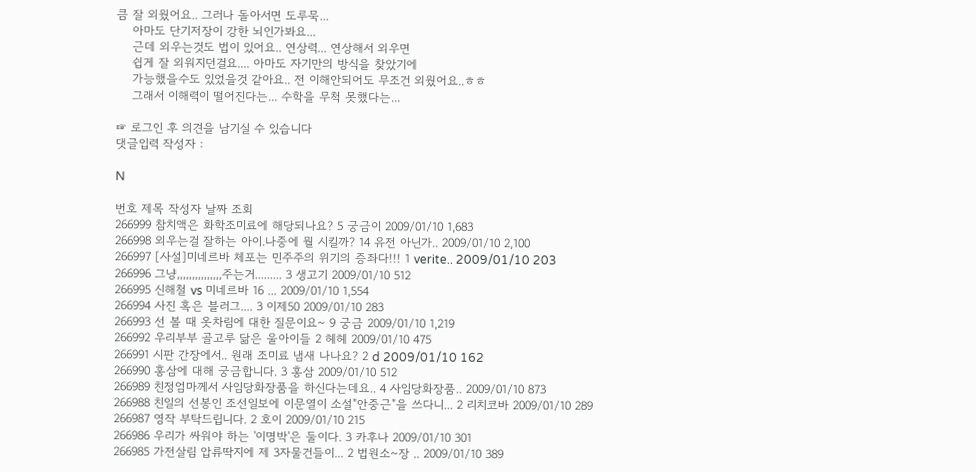큼 잘 외웠어요.. 그러나 돌아서면 도루묵...
    아마도 단기저장이 강한 뇌인가봐요...
    근데 외우는것도 법이 있어요.. 연상력... 연상해서 외우면
    쉽게 잘 외워지던걸요.... 아마도 자기만의 방식을 찾았기에
    가능했을수도 있었을것 같아요.. 전 이해안되어도 무조건 외웠어요..ㅎㅎ
    그래서 이해력이 떨어진다는... 수학을 무척 못했다는...

☞ 로그인 후 의견을 남기실 수 있습니다
댓글입력 작성자 :

N

번호 제목 작성자 날짜 조회
266999 참치액은 화학조미료에 해당되나요? 5 궁금이 2009/01/10 1,683
266998 외우는걸 잘하는 아이.나중에 뭘 시킬까? 14 유전 아닌가.. 2009/01/10 2,100
266997 [사설]미네르바 체포는 민주주의 위기의 증좌다!!! 1 verite.. 2009/01/10 203
266996 그냥,,,,,,,,,,,,,,,주는거......... 3 생고기 2009/01/10 512
266995 신해철 vs 미네르바 16 ... 2009/01/10 1,554
266994 사진 혹은 블러그.... 3 이제50 2009/01/10 283
266993 선 볼 때 옷차림에 대한 질문이요~ 9 궁금 2009/01/10 1,219
266992 우리부부 골고루 닮은 울아이들 2 헤헤 2009/01/10 475
266991 시판 간장에서.. 원래 조미료 냄새 나나요? 2 d 2009/01/10 162
266990 홍삼에 대해 궁금합니다. 3 홍삼 2009/01/10 512
266989 친정엄마께서 사임당화장품을 하신다는데요.. 4 사임당화장품.. 2009/01/10 873
266988 친일의 선봉인 조선일보에 이문열이 소설"안중근"을 쓰다니... 2 리치코바 2009/01/10 289
266987 영작 부탁드립니다. 2 호이 2009/01/10 215
266986 우리가 싸워야 하는 '이명박'은 둘이다. 3 카후나 2009/01/10 301
266985 가전살림 압류딱지에 제 3자물건들이... 2 법원소~장 .. 2009/01/10 389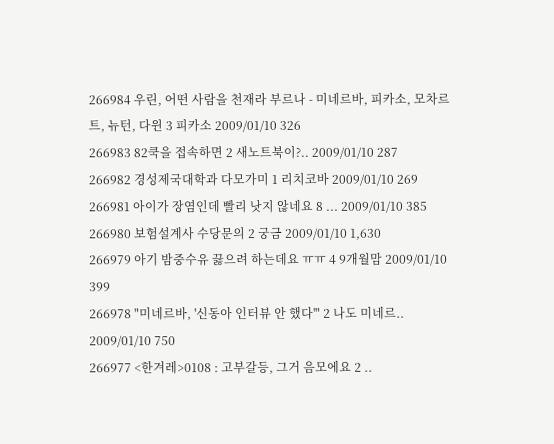266984 우린, 어떤 사람을 천재라 부르나 - 미네르바, 피카소, 모차르트, 뉴턴, 다윈 3 피카소 2009/01/10 326
266983 82쿡을 접속하면 2 새노트북이?.. 2009/01/10 287
266982 경성제국대학과 다모가미 1 리치코바 2009/01/10 269
266981 아이가 장염인데 빨리 낫지 않네요 8 ... 2009/01/10 385
266980 보험설계사 수당문의 2 궁금 2009/01/10 1,630
266979 아기 밤중수유 끓으려 하는데요 ㅠㅠ 4 9개월맘 2009/01/10 399
266978 "미네르바, '신동아 인터뷰 안 했다'" 2 나도 미네르.. 2009/01/10 750
266977 <한겨레>0108 : 고부갈등, 그거 음모에요 2 ..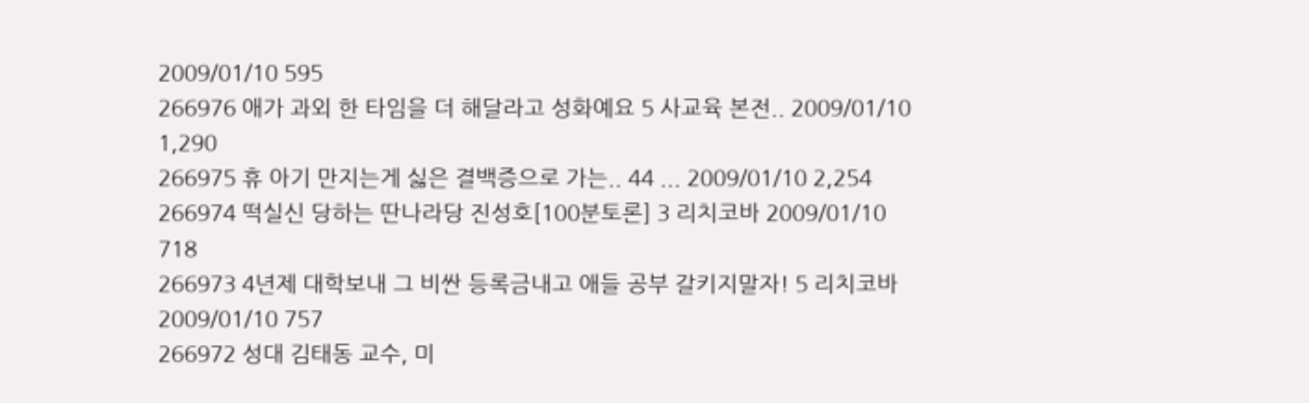2009/01/10 595
266976 애가 과외 한 타임을 더 해달라고 성화예요 5 사교육 본전.. 2009/01/10 1,290
266975 휴 아기 만지는게 싫은 결백증으로 가는.. 44 ... 2009/01/10 2,254
266974 떡실신 당하는 딴나라당 진성호[100분토론] 3 리치코바 2009/01/10 718
266973 4년제 대학보내 그 비싼 등록금내고 애들 공부 갈키지말자! 5 리치코바 2009/01/10 757
266972 성대 김태동 교수, 미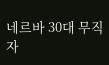네르바 30대 무직자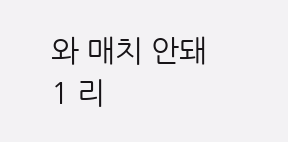와 매치 안돼 1 리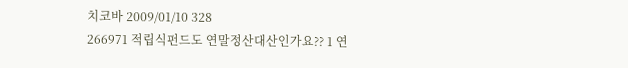치코바 2009/01/10 328
266971 적립식펀드도 연말정산대산인가요?? 1 연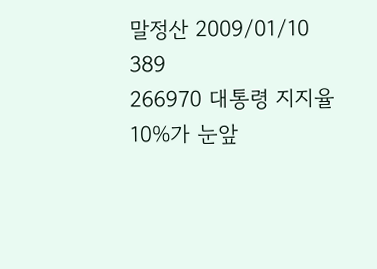말정산 2009/01/10 389
266970 대통령 지지율 10%가 눈앞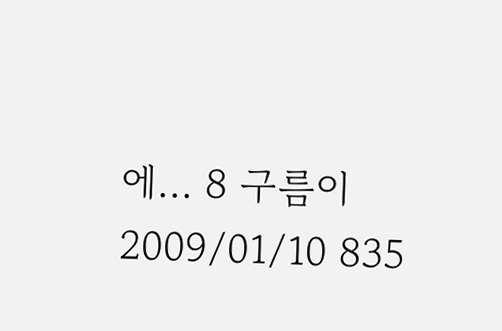에... 8 구름이 2009/01/10 835